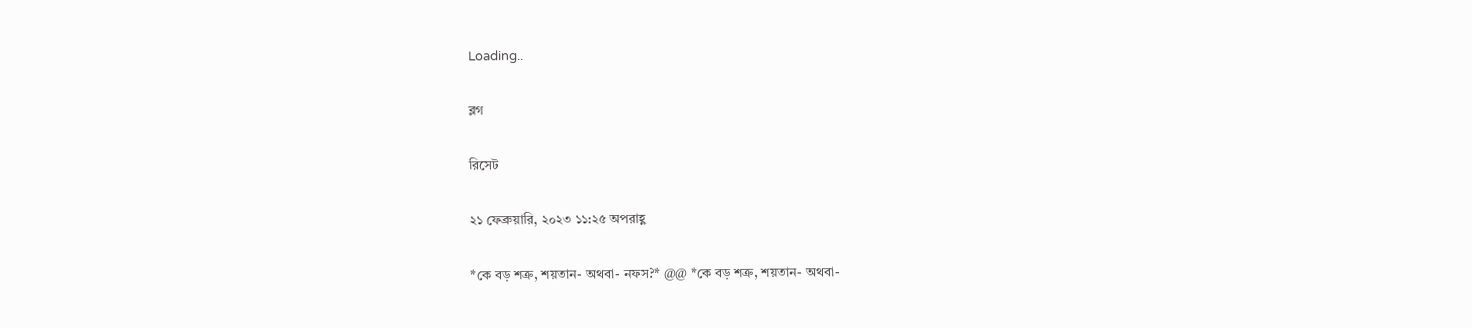Loading..

ব্লগ

রিসেট

২১ ফেব্রুয়ারি, ২০২৩ ১১:২৫ অপরাহ্ণ

*কে বড় শত্রু, শয়তান- অথবা- নফস?* @@ *কে বড় শত্রু, শয়তান- অথবা-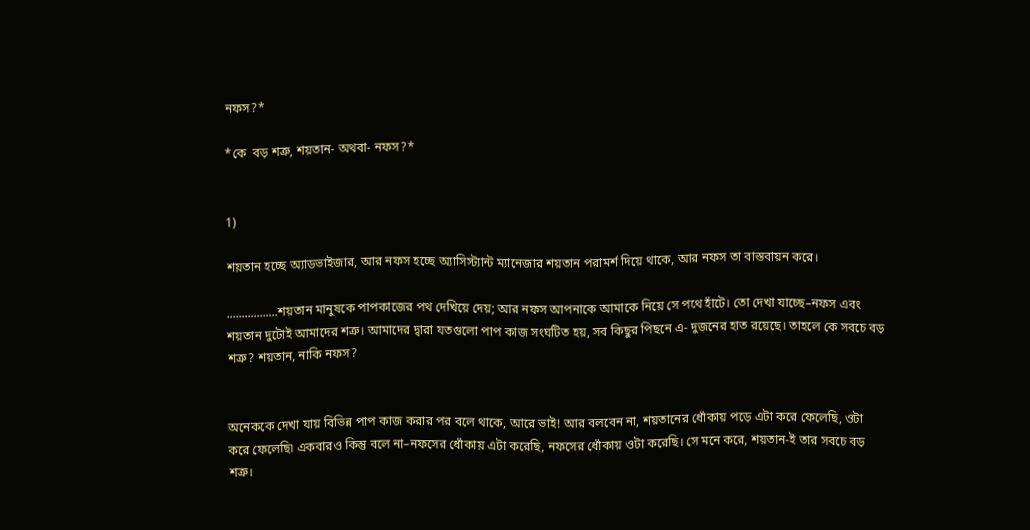নফস?*

*কে  বড় শত্রু, শয়তান- অথবা- নফস?*


1)

শয়তান হচ্ছে অ্যাডভাইজার, আর নফস হচ্ছে অ্যাসিস্ট্যান্ট ম্যানেজার শয়তান পরামর্শ দিয়ে থাকে, আর নফস তা বাস্তবায়ন করে।

.................শয়তান মানুষকে পাপকাজের পথ দেখিয়ে দেয়; আর নফস আপনাকে আমাকে নিয়ে সে পথে হাঁটে। তো দেখা যাচ্ছে–নফস এবং শয়তান দুটোই আমাদের শত্রু। আমাদের দ্বারা যতগুলো পাপ কাজ সংঘটিত হয়, সব কিছুর পিছনে এ- দুজনের হাত রয়েছে। তাহলে কে সবচে বড় শত্রু? শয়তান, নাকি নফস?


অনেককে দেখা যায় বিভিন্ন পাপ কাজ করার পর বলে থাকে, আরে ভাই! আর বলবেন না, শয়তানের ধোঁকায় পড়ে এটা করে ফেলেছি, ওটা করে ফেলেছি৷ একবারও কিন্তু বলে না–নফসের ধোঁকায় এটা করেছি, নফসের ধোঁকায় ওটা করেছি। সে মনে করে, শয়তান-ই তার সবচে বড় শত্রু।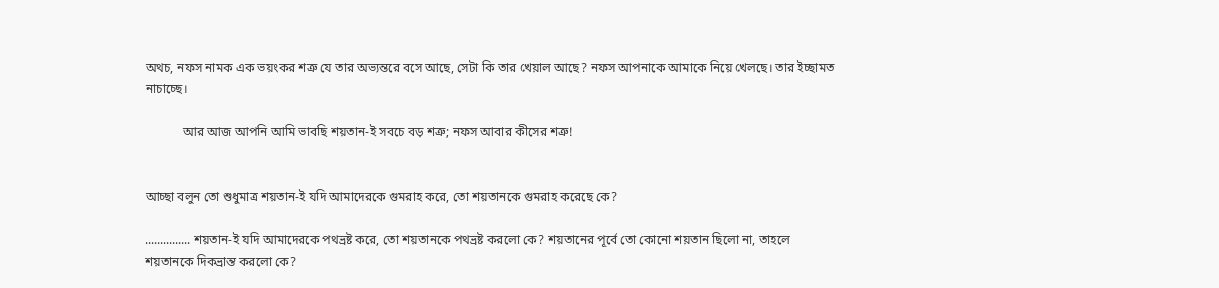অথচ, নফস নামক এক ভয়ংকর শত্রু যে তার অভ্যন্তরে বসে আছে, সেটা কি তার খেয়াল আছে? নফস আপনাকে আমাকে নিয়ে খেলছে। তার ইচ্ছামত নাচাচ্ছে।

            আর আজ আপনি আমি ভাবছি শয়তান-ই সবচে বড় শত্রু; নফস আবার কীসের শত্রু!


আচ্ছা বলুন তো শুধুমাত্র শয়তান-ই যদি আমাদেরকে গুমরাহ করে, তো শয়তানকে গুমরাহ করেছে কে?

............... শয়তান-ই যদি আমাদেরকে পথভ্রষ্ট করে, তো শয়তানকে পথভ্রষ্ট করলো কে? শয়তানের পূর্বে তো কোনো শয়তান ছিলো না, তাহলে শয়তানকে দিকভ্রান্ত করলো কে?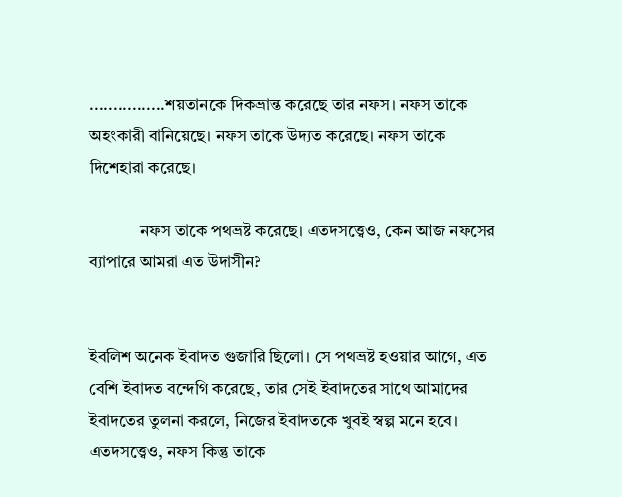................শয়তানকে দিকভ্রান্ত করেছে তার নফস। নফস তাকে অহংকারী বানিয়েছে। নফস তাকে উদ্যত করেছে। নফস তাকে দিশেহারা করেছে।

            নফস তাকে পথভ্রষ্ট করেছে। এতদসত্ত্বেও, কেন আজ নফসের ব্যাপারে আমরা এত উদাসীন?


ইবলিশ অনেক ইবাদত গুজারি ছিলো। সে পথভ্রষ্ট হওয়ার আগে, এত বেশি ইবাদত বন্দেগি করেছে, তার সেই ইবাদতের সাথে আমাদের ইবাদতের তুলনা করলে, নিজের ইবাদতকে খুবই স্বল্প মনে হবে। এতদসত্ত্বেও, নফস কিন্তু তাকে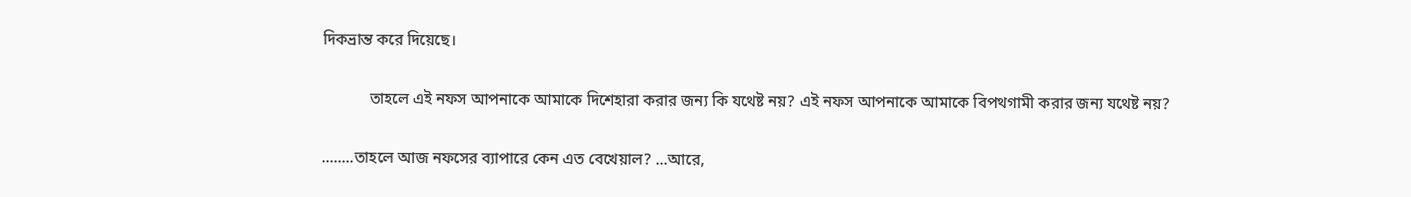দিকভ্রান্ত করে দিয়েছে।

            তাহলে এই নফস আপনাকে আমাকে দিশেহারা করার জন্য কি যথেষ্ট নয়? এই নফস আপনাকে আমাকে বিপথগামী করার জন্য যথেষ্ট নয়?

........তাহলে আজ নফসের ব্যাপারে কেন এত বেখেয়াল? ...আরে,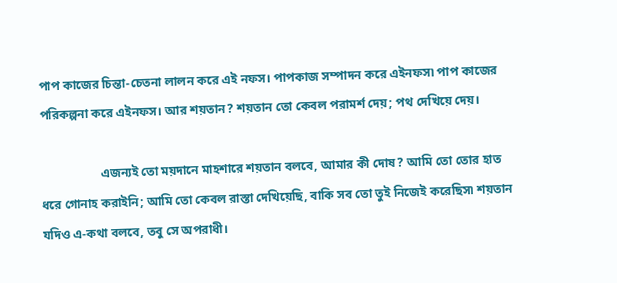পাপ কাজের চিন্তা-চেতনা লালন করে এই নফস। পাপকাজ সম্পাদন করে এইনফস৷ পাপ কাজের পরিকল্পনা করে এইনফস। আর শয়তান? শয়তান তো কেবল পরামর্শ দেয়; পথ দেখিয়ে দেয়।

                   এজন্যই তো ময়দানে মাহশারে শয়তান বলবে, আমার কী দোষ? আমি তো তোর হাত ধরে গোনাহ করাইনি; আমি তো কেবল রাস্তা দেখিয়েছি, বাকি সব তো তুই নিজেই করেছিস৷ শয়তান যদিও এ-কথা বলবে, তবু সে অপরাধী।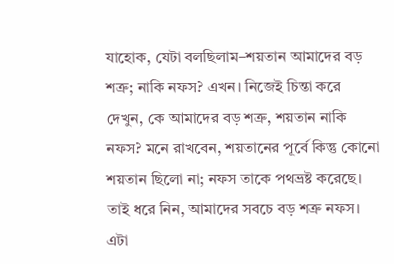যাহোক, যেটা বলছিলাম–শয়তান আমাদের বড় শত্রু; নাকি নফস? এখন। নিজেই চিন্তা করে দেখুন, কে আমাদের বড় শত্রু, শয়তান নাকি নফস? মনে রাখবেন, শয়তানের পূর্বে কিন্তু কোনো শয়তান ছিলো না; নফস তাকে পথভ্রষ্ট করেছে। তাই ধরে নিন, আমাদের সবচে বড় শত্রু নফস। এটা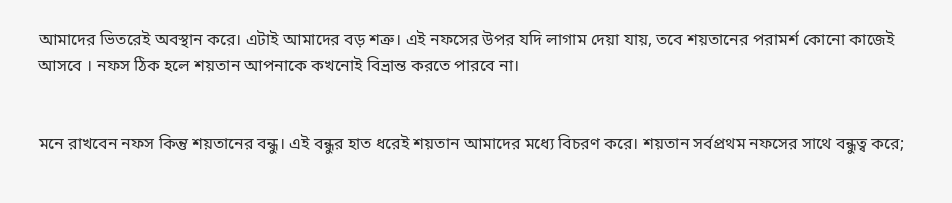আমাদের ভিতরেই অবস্থান করে। এটাই আমাদের বড় শত্রু। এই নফসের উপর যদি লাগাম দেয়া যায়, তবে শয়তানের পরামর্শ কোনো কাজেই আসবে । নফস ঠিক হলে শয়তান আপনাকে কখনোই বিভ্রান্ত করতে পারবে না।


মনে রাখবেন নফস কিন্তু শয়তানের বন্ধু। এই বন্ধুর হাত ধরেই শয়তান আমাদের মধ্যে বিচরণ করে। শয়তান সর্বপ্রথম নফসের সাথে বন্ধুত্ব করে;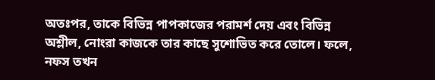অতঃপর, তাকে বিভিন্ন পাপকাজের পরামর্শ দেয় এবং বিভিন্ন অশ্লীল, নোংরা কাজকে তার কাছে সুশোভিত করে তোলে। ফলে, নফস তখন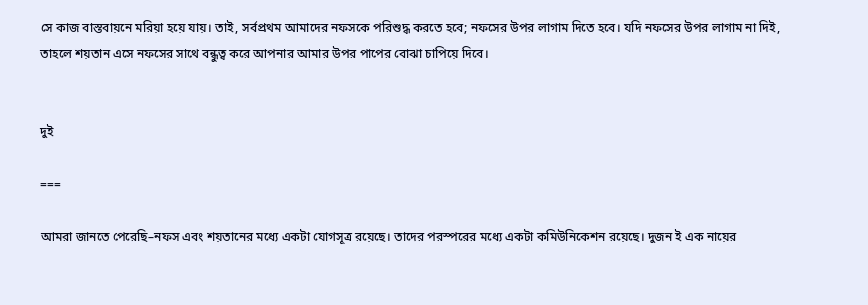সে কাজ বাস্তবায়নে মরিয়া হয়ে যায়। তাই, সর্বপ্রথম আমাদের নফসকে পরিশুদ্ধ করতে হবে; নফসের উপর লাগাম দিতে হবে। যদি নফসের উপর লাগাম না দিই, তাহলে শয়তান এসে নফসের সাথে বন্ধুত্ব করে আপনার আমার উপর পাপের বোঝা চাপিয়ে দিবে।


দুই

===

আমরা জানতে পেরেছি–নফস এবং শয়তানের মধ্যে একটা যোগসূত্র রয়েছে। তাদের পরস্পরের মধ্যে একটা কমিউনিকেশন রয়েছে। দুজন ই এক নায়ের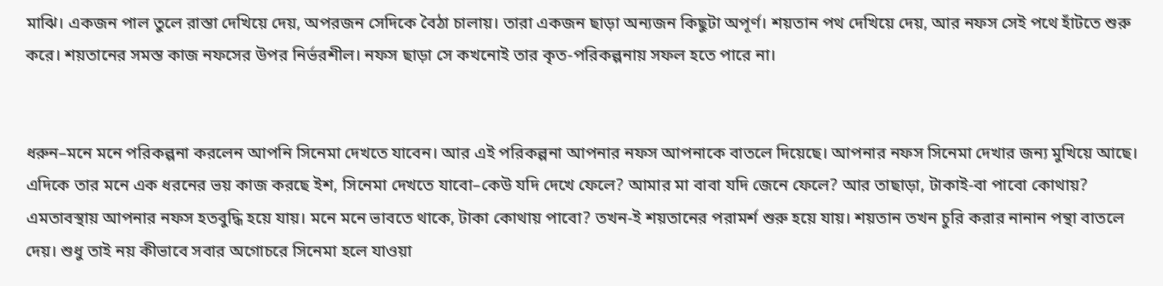মাঝি। একজন পাল তুলে রাস্তা দেখিয়ে দেয়, অপরজন সেদিকে বৈঠা চালায়। তারা একজন ছাড়া অন্যজন কিছুটা অপূর্ণ। শয়তান পথ দেখিয়ে দেয়, আর নফস সেই পথে হাঁটতে শুরু করে। শয়তানের সমস্ত কাজ নফসের উপর নির্ভরশীল। নফস ছাড়া সে কখনোই তার কৃত-পরিকল্পনায় সফল হতে পারে না।


ধরুন–মনে মনে পরিকল্পনা করলেন আপনি সিনেমা দেখতে যাবেন। আর এই পরিকল্পনা আপনার নফস আপনাকে বাতলে দিয়েছে। আপনার নফস সিনেমা দেখার জন্য মুখিয়ে আছে। এদিকে তার মনে এক ধরনের ভয় কাজ করছে ইশ, সিনেমা দেখতে যাবো–কেউ যদি দেখে ফেলে? আমার মা বাবা যদি জেনে ফেলে? আর তাছাড়া, টাকাই-বা পাবো কোথায়? এমতাবস্থায় আপনার নফস হতবুদ্ধি হয়ে যায়। মনে মনে ভাবতে থাকে, টাকা কোথায় পাবো? তখন-ই শয়তানের পরামর্শ শুরু হয়ে যায়। শয়তান তখন চুরি করার নানান পন্থা বাতলে দেয়। শুধু তাই নয় কীভাবে সবার অগোচরে সিনেমা হলে যাওয়া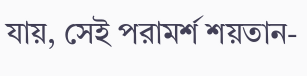যায়, সেই পরামর্শ শয়তান-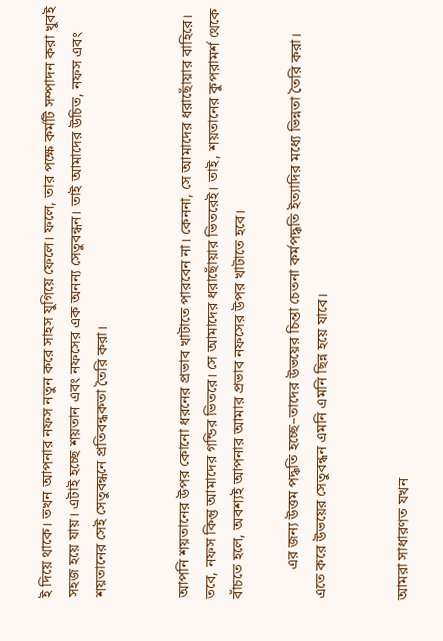ই দিয়ে থাকে। তখন আপনার নফস নতুন করে সাহস যুগিয়ে ফেলে। ফলে, তার পক্ষে কর্মটি সম্পাদন করা খুবই সহজ হয়ে যায়। এটাই হচ্ছে শয়তান এবং নফসের এক অনন্য সেতুবন্ধন। তাই আমাদের উচিত, নফস এবং শয়তানের সেই সেতুবন্ধনে প্রতিবন্ধকতা তৈরি করা।


আপনি শয়তানের উপর কোনো ধরনের প্রভাব খাটাতে পারবেন না। কেননা, সে আমাদের ধরাছোঁয়ার বাহিরে। তবে, নফস কিন্তু আমাদের গন্ডির ভিতরে। সে আমাদের ধরাছোঁয়ার ভিতরেই। তাই, শয়তানের কুপরামর্শ থেকে বাঁচতে হলে, অবশ্যই আপনার আমার প্রভাব নফসের উপর খাটাতে হবে।

        এর জন্য উত্তম পদ্ধতি হচ্ছে–তাদের উভয়ের চিন্তা চেতনা কর্মপদ্ধতি ইত্যাদির মধ্যে ভিন্নতা তৈরি করা। এতে করে উভয়ের সেতুবন্ধন এমনি এমনি ছিন্ন হয়ে যাবে।


আমরা সাধারণত যখন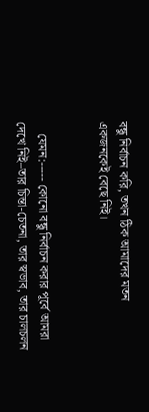বন্ধু নির্বাচন করি, তখন ঠিক আমাদের মতন একজনকেই বেছে নিই।


    যেমন:----- কোনো বন্ধু নির্বাচন করার পূর্বে আমরা দেখে নিই–তার চিন্তা-চেতনা, তার স্বভাব, তার চালচলন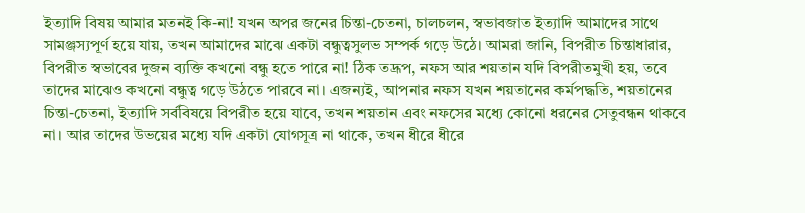ইত্যাদি বিষয় আমার মতনই কি-না! যখন অপর জনের চিন্তা-চেতনা, চালচলন, স্বভাবজাত ইত্যাদি আমাদের সাথে সামঞ্জস্যপূর্ণ হয়ে যায়, তখন আমাদের মাঝে একটা বন্ধুত্বসুলভ সম্পর্ক গড়ে উঠে। আমরা জানি, বিপরীত চিন্তাধারার, বিপরীত স্বভাবের দুজন ব্যক্তি কখনো বন্ধু হতে পারে না! ঠিক তদ্রূপ, নফস আর শয়তান যদি বিপরীতমুখী হয়, তবে তাদের মাঝেও কখনো বন্ধুত্ব গড়ে উঠতে পারবে না। এজন্যই, আপনার নফস যখন শয়তানের কর্মপদ্ধতি, শয়তানের চিন্তা-চেতনা, ইত্যাদি সর্ববিষয়ে বিপরীত হয়ে যাবে, তখন শয়তান এবং নফসের মধ্যে কোনো ধরনের সেতুবন্ধন থাকবে না। আর তাদের উভয়ের মধ্যে যদি একটা যোগসূত্র না থাকে, তখন ধীরে ধীরে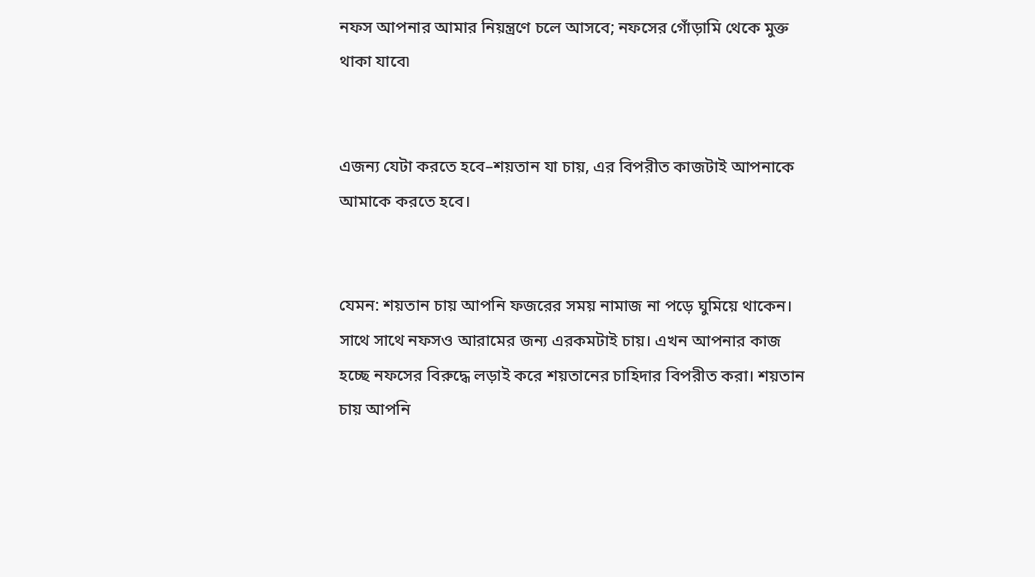নফস আপনার আমার নিয়ন্ত্রণে চলে আসবে; নফসের গোঁড়ামি থেকে মুক্ত থাকা যাবে৷


এজন্য যেটা করতে হবে–শয়তান যা চায়, এর বিপরীত কাজটাই আপনাকে আমাকে করতে হবে।


যেমন: শয়তান চায় আপনি ফজরের সময় নামাজ না পড়ে ঘুমিয়ে থাকেন। সাথে সাথে নফসও আরামের জন্য এরকমটাই চায়। এখন আপনার কাজ হচ্ছে নফসের বিরুদ্ধে লড়াই করে শয়তানের চাহিদার বিপরীত করা। শয়তান চায় আপনি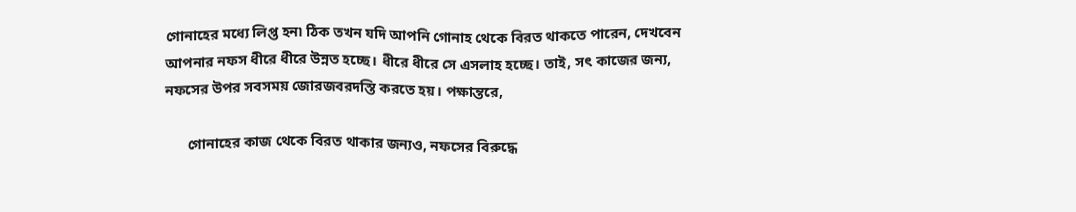গোনাহের মধ্যে লিপ্ত হন৷ ঠিক তখন যদি আপনি গোনাহ থেকে বিরত থাকতে পারেন, দেখবেন আপনার নফস ধীরে ধীরে উন্নত হচ্ছে। ধীরে ধীরে সে এসলাহ হচ্ছে। তাই, সৎ কাজের জন্য, নফসের উপর সবসময় জোরজবরদস্তি করতে হয়। পক্ষান্তরে,

      গোনাহের কাজ থেকে বিরত থাকার জন্যও, নফসের বিরুদ্ধে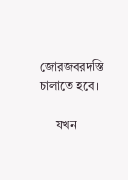জোরজবরদস্তি চালাতে হবে।

     যখন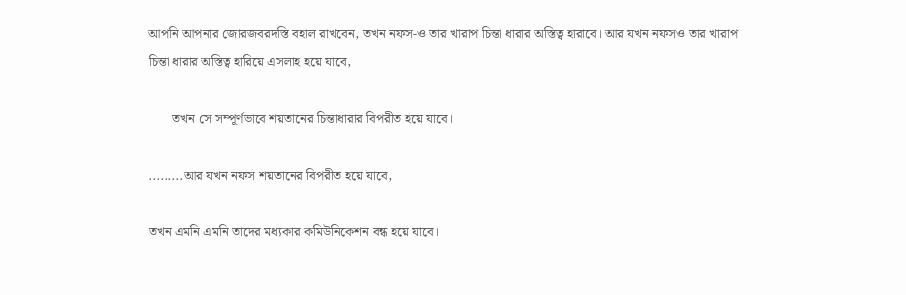আপনি আপনার জোরজবরদস্তি বহাল রাখবেন, তখন নফস-ও তার খারাপ চিন্তা ধারার অস্তিত্ব হারাবে। আর যখন নফসও তার খারাপ চিন্তা ধারার অস্তিত্ব হারিয়ে এসলাহ হয়ে যাবে,

       তখন সে সম্পূর্ণভাবে শয়তানের চিন্তাধারার বিপরীত হয়ে যাবে।

.........আর যখন নফস শয়তানের বিপরীত হয়ে যাবে,

তখন এমনি এমনি তাদের মধ্যকার কমিউনিকেশন বন্ধ হয়ে যাবে।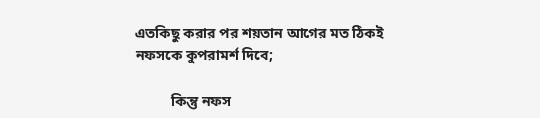এতকিছু করার পর শয়তান আগের মত ঠিকই নফসকে কুপরামর্শ দিবে;

          কিন্তু নফস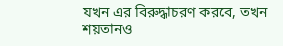যখন এর বিরুদ্ধাচরণ করবে, তখন শয়তানও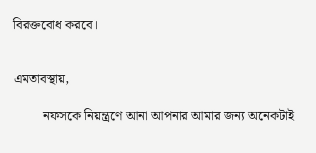বিরক্তবোধ করবে।


এমতাবস্থায়,

         নফসকে নিয়ন্ত্রণে আনা আপনার আমার জন্য অনেকটাই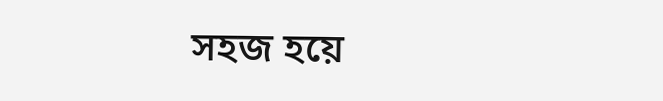সহজ হয়ে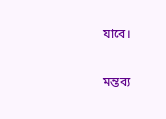যাবে।

মন্তব্য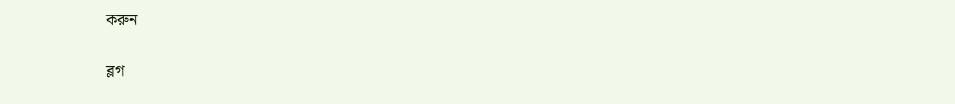করুন

ব্লগ